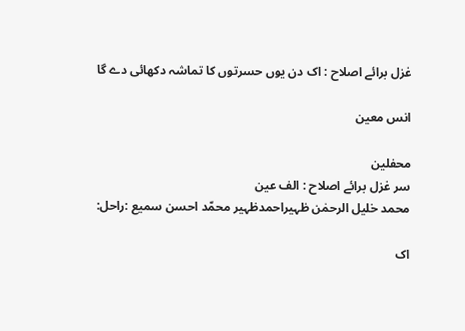غزل برائے اصلاح : اک دن یوں حسرتوں کا تماشہ دکھائی دے گا

انس معین

محفلین
سر غزل برائے اصلاح : الف عین
محمد خلیل الرحمٰن ظہیراحمدظہیر محمّد احسن سمیع :راحل:

اک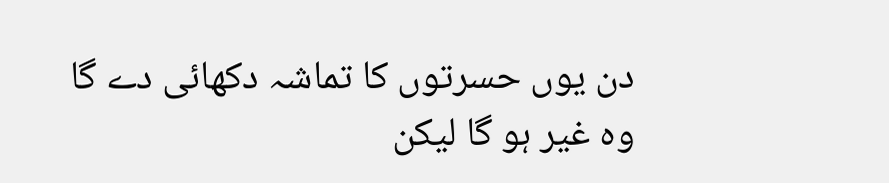دن یوں حسرتوں کا تماشہ دکھائی دے گا
وہ غیر ہو گا لیکن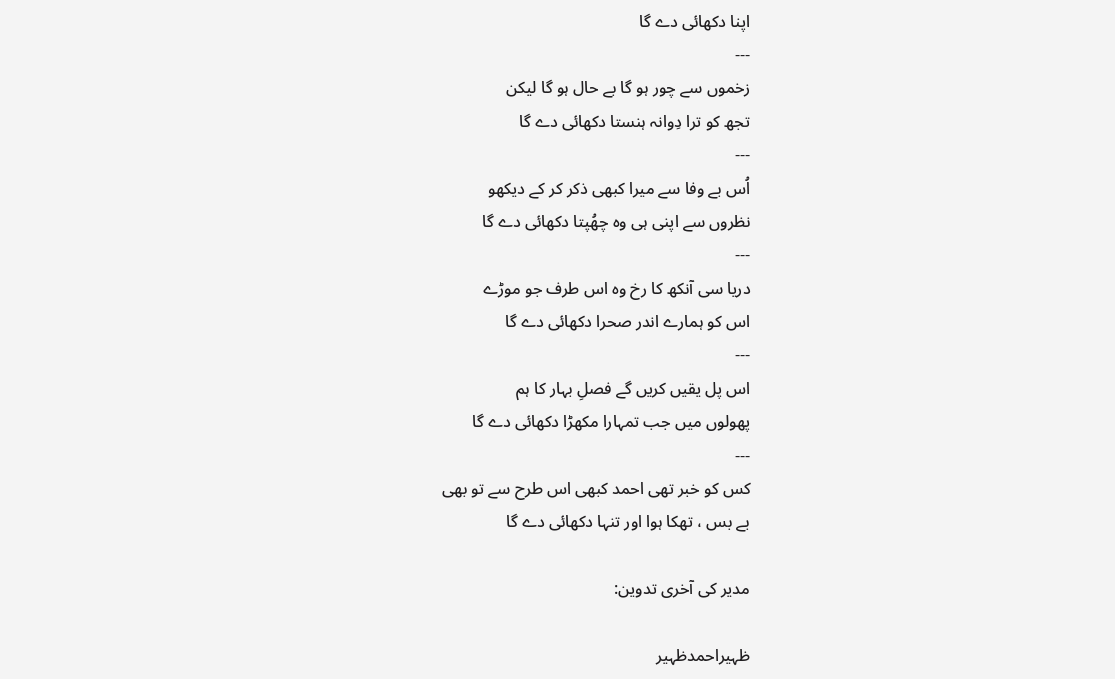اپنا دکھائی دے گا
---
زخموں سے چور ہو گا بے حال ہو گا لیکن
تجھ کو ترا دِوانہ ہنستا دکھائی دے گا
---
اُس بے وفا سے میرا کبھی ذکر کر کے دیکھو
نظروں سے اپنی ہی وہ چھُپتا دکھائی دے گا
---
دریا سی آنکھ کا رخ وہ اس طرف جو موڑے
اس کو ہمارے اندر صحرا دکھائی دے گا
---
اس پل یقیں کریں گے فصلِ بہار کا ہم
پھولوں میں جب تمہارا مکھڑا دکھائی دے گا
---
کس کو خبر تھی احمد کبھی اس طرح سے تو بھی
بے بس ، تھکا ہوا اور تنہا دکھائی دے گا

مدیر کی آخری تدوین:

ظہیراحمدظہیر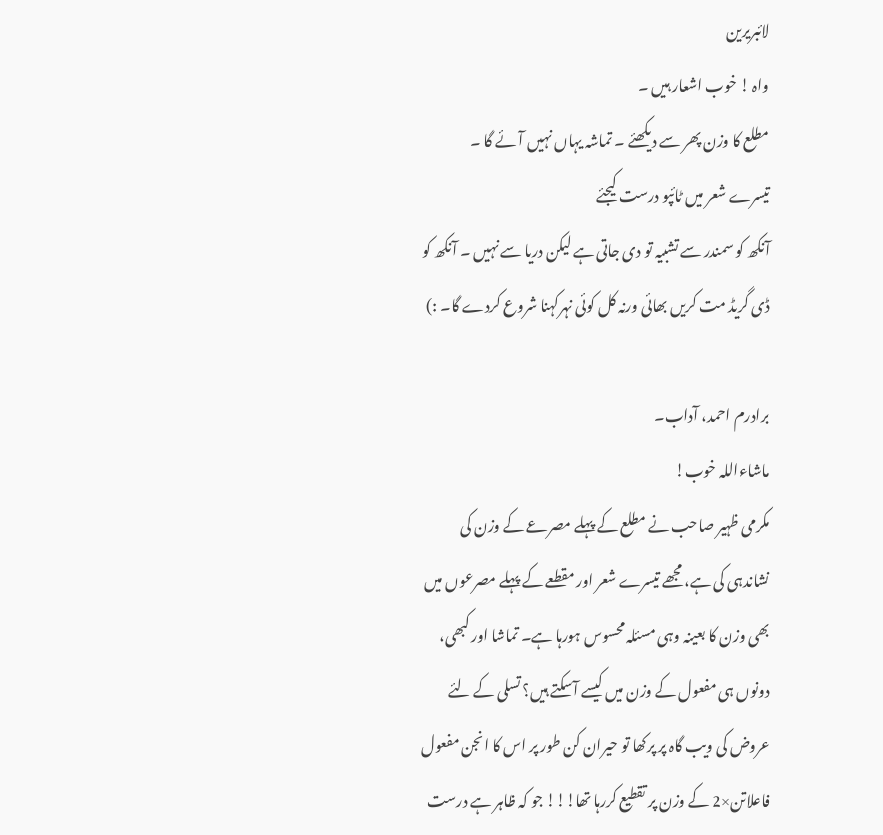لائبریرین
واہ ! خوب اشعار ہیں ۔
مطلع کا وزن پھر سے دیکھئے ۔ تماشہ یہاں نہیں آئے گا ۔
تیسرے شعر میں ٹائپو درست کیجئے
آنکھ کو سمندر سے تشبیہ تو دی جاتی ہے لیکن دریا سے نہیں ۔ آنکھ کو ڈی گریڈ مت کریں بھائی ورنہ کل کوئی نہرکہنا شروع کردے گا۔ :)

برادرم احمد، آداب۔
ماشاءاللہ خوب!
مکرمی ظہیر صاحب نے مطلع کے پہلے مصرعے کے وزن کی نشاندہی کی ہے، مجھے تیسرے شعر اور مقطعے کے پہلے مصرعوں میں بھی وزن کا بعینہ وہی مسئلہ محسوس ہورہا ہے۔ تماشا اور کبھی، دونوں ہی مفعول کے وزن میں کیسے آسکتے ہیں؟ تسلی کے لئے عروض کی ویب گاہ پر پرکھا تو حیران کن طور پر اس کا انجن مفعول فاعلاتن×2 کے وزن پر تقطیع کررہا تھا!!! جو کہ ظاہر ہے درست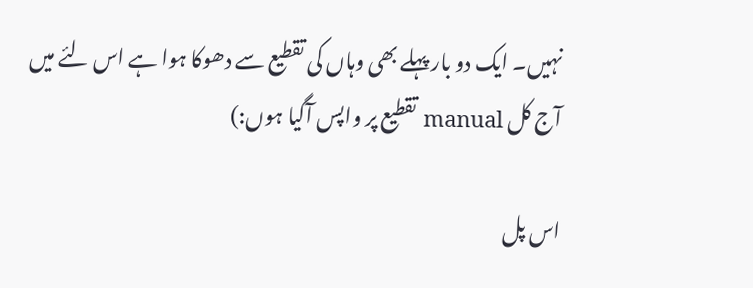نہیں۔ ایک دو بار پہلے بھی وہاں کی تقطیع سے دھوکا ہوا ہے اس لئے میں آج کل manual تقطیع پر واپس آگیا ہوں:)

اس پل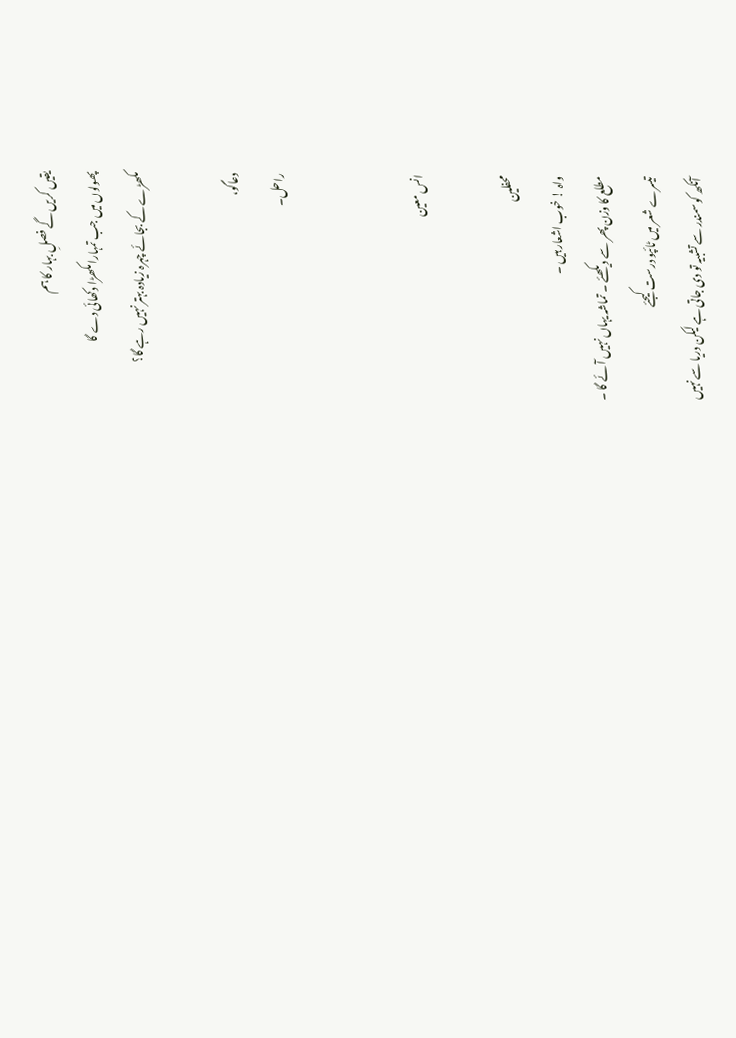یقیں کریں گے فصلِ بہار کا ہم
پھولوں میں جب تمہارا مکھڑا دکھائی دے گا
مکھڑے کے بجائے چہرہ زیادہ بہتر نہیں رہے گا؟

دعاگو،
راحل۔


انس معین

محفلین
واہ ! خوب اشعار ہیں ۔
مطلع کا وزن پھر سے دیکھئے ۔ تماشہ یہاں نہیں آئے گا ۔
تیسرے شعر میں ٹائپو درست کیجئے
آنکھ کو سمندر سے تشبیہ تو دی جاتی ہے لیکن دریا سے نہیں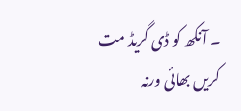۔ آنکھ کو ڈی گریڈ مت کریں بھائی ورنہ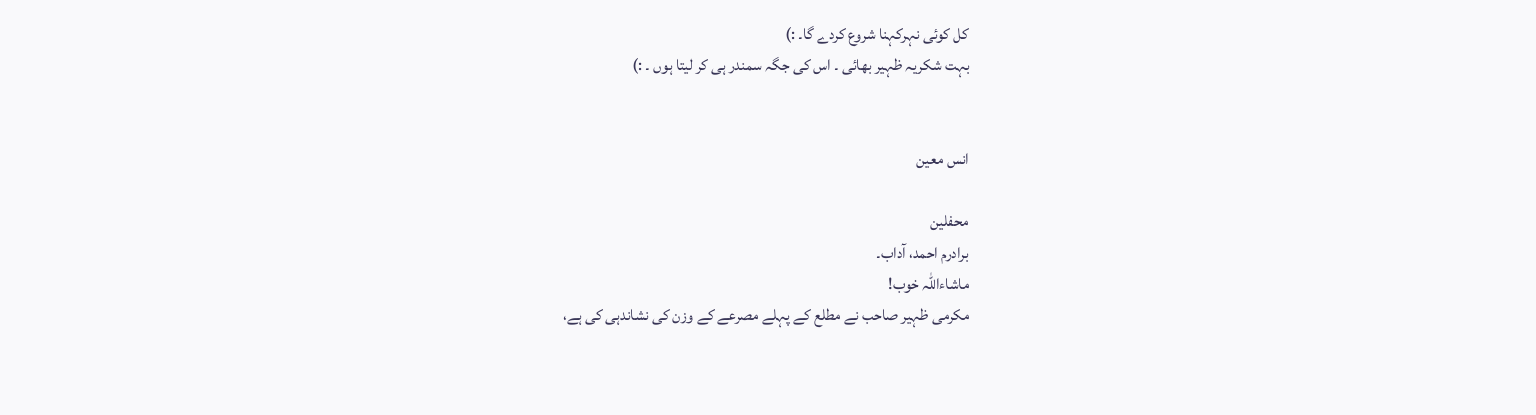کل کوئی نہرکہنا شروع کردے گا۔ :)
بہت شکریہ ظہیر بھائی ۔ اس کی جگہ سمندر ہی کر لیتا ہوں ۔ :)


انس معین

محفلین
برادرم احمد، آداب۔
ماشاءاللہ خوب!
مکرمی ظہیر صاحب نے مطلع کے پہلے مصرعے کے وزن کی نشاندہی کی ہے،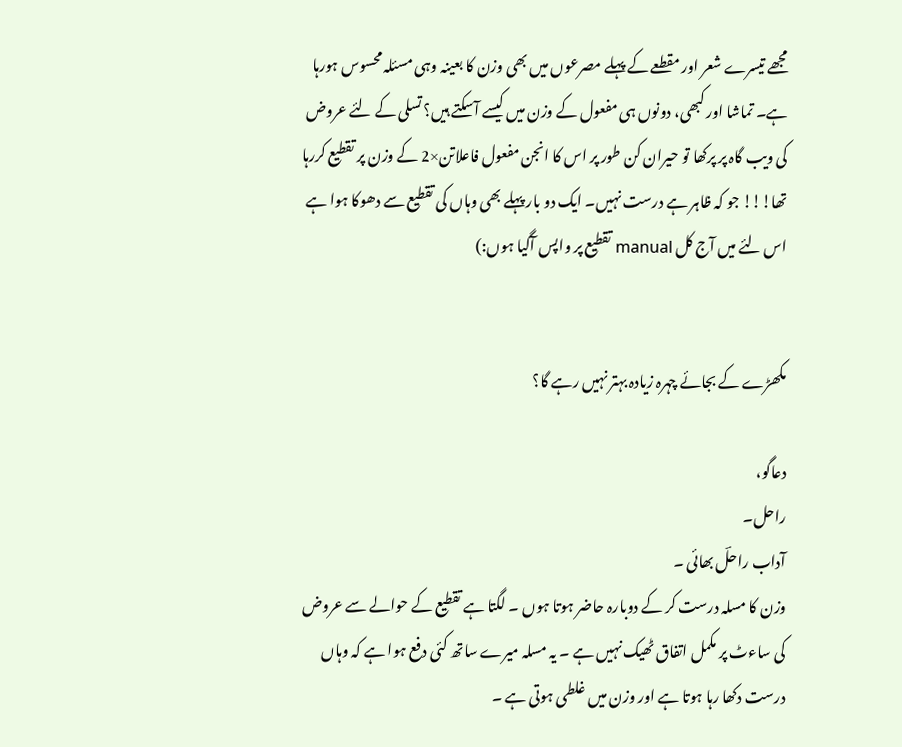مجھے تیسرے شعر اور مقطعے کے پہلے مصرعوں میں بھی وزن کا بعینہ وہی مسئلہ محسوس ہورہا ہے۔ تماشا اور کبھی، دونوں ہی مفعول کے وزن میں کیسے آسکتے ہیں؟ تسلی کے لئے عروض کی ویب گاہ پر پرکھا تو حیران کن طور پر اس کا انجن مفعول فاعلاتن×2 کے وزن پر تقطیع کررہا تھا!!! جو کہ ظاہر ہے درست نہیں۔ ایک دو بار پہلے بھی وہاں کی تقطیع سے دھوکا ہوا ہے اس لئے میں آج کل manual تقطیع پر واپس آگیا ہوں:)


مکھڑے کے بجائے چہرہ زیادہ بہتر نہیں رہے گا؟

دعاگو،
راحل۔
آداب راحلؔ بھائی ۔
وزن کا مسلہ درست کر کے دوبارہ حاضر ہوتا ہوں ۔ لگتا ہے تقطیع کے حوالے سے عروض کی ساءٹ پر مکمل اتفاق ٹھیک نہیں ہے ۔ یہ مسلہ میرے ساتھ کئی دفع ہوا ہے کہ وہاں درست دکھا رہا ہوتا ہے اور وزن میں غلطی ہوتی ہے ۔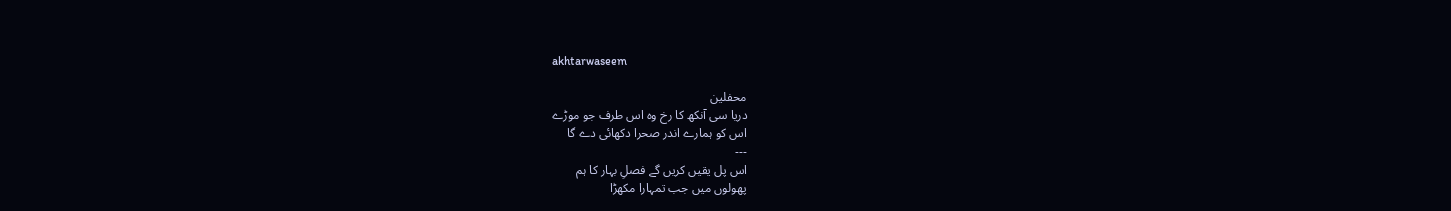akhtarwaseem

محفلین
دریا سی آنکھ کا رخ وہ اس طرف جو موڑے
اس کو ہمارے اندر صحرا دکھائی دے گا
---
اس پل یقیں کریں گے فصلِ بہار کا ہم
پھولوں میں جب تمہارا مکھڑا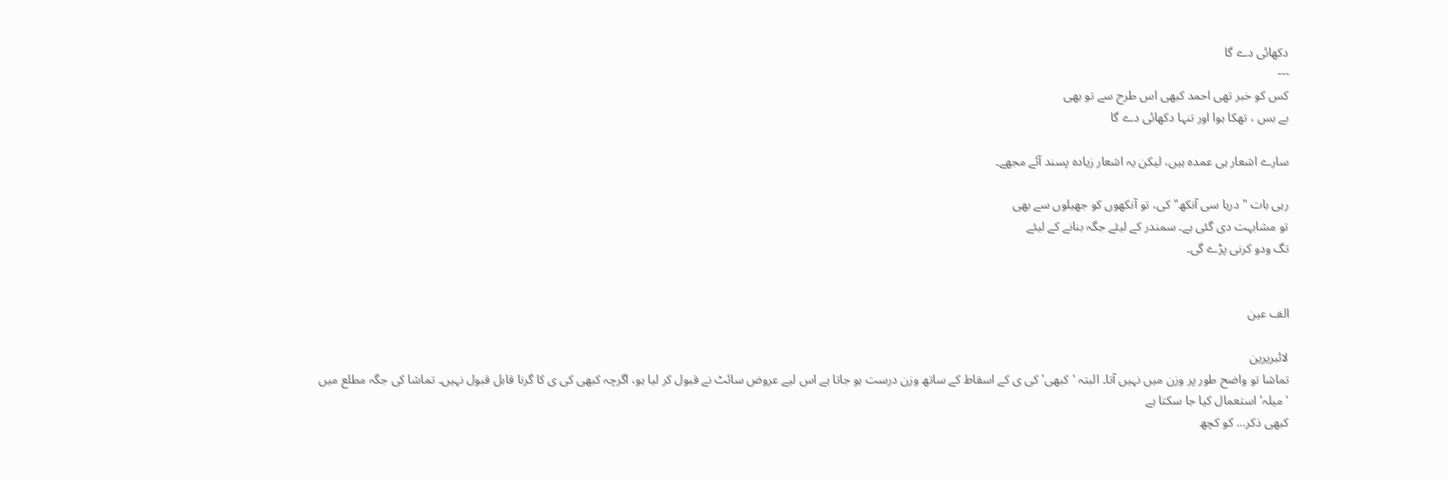دکھائی دے گا
---
کس کو خبر تھی احمد کبھی اس طرح سے تو بھی
بے بس ، تھکا ہوا اور تنہا دکھائی دے گا

سارے اشعار ہی عمدہ ہیں، لیکن یہ اشعار زیادہ پسند آئے مجھے۔

رہی بات "دریا سی آنکھ" کی، تو آنکھوں کو جھیلوں سے بھی
تو مشابہت دی گئی ہے۔ سمندر کے لیئے جگہ بنانے کے لیئے
تگ ودو کرنی پڑے گی۔


الف عین

لائبریرین
تماشا تو واضح طور پر وزن میں نہیں آتا۔ البتہ 'کبھی' کی ی کے اسقاط کے ساتھ وزن درست ہو جاتا ہے اس لیے عروض سائٹ نے قبول کر لیا ہو، اگرچہ کبھی کی ی کا گرنا قابل قبول نہیں۔ تماشا کی جگہ مطلع میں 'میلہ' استعمال کیا جا سکتا ہے
کبھی ذکر... کو کچھ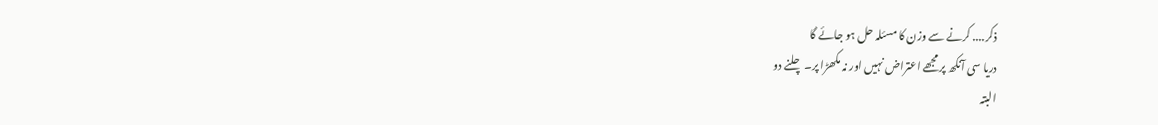ذکر.... کرنے سے وزن کا مسئلہ حل ہو جائے گا
دریا سی آنکھ پر مجھے اعتراض نہیں اور نہ مکھڑا پر۔ چلنے دو
البتہ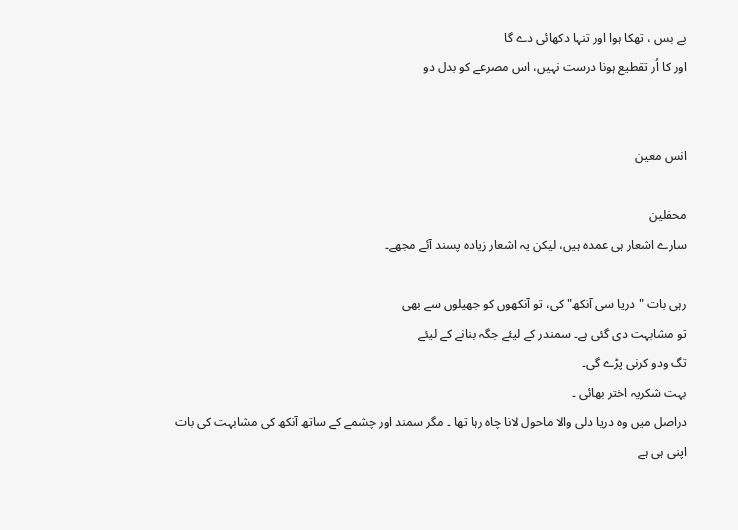بے بس ، تھکا ہوا اور تنہا دکھائی دے گا
اور کا اُر تقطیع ہونا درست نہیں، اس مصرعے کو بدل دو


انس معین

محفلین
سارے اشعار ہی عمدہ ہیں، لیکن یہ اشعار زیادہ پسند آئے مجھے۔

رہی بات "دریا سی آنکھ" کی، تو آنکھوں کو جھیلوں سے بھی
تو مشابہت دی گئی ہے۔ سمندر کے لیئے جگہ بنانے کے لیئے
تگ ودو کرنی پڑے گی۔
بہت شکریہ اختر بھائی ۔
دراصل میں وہ دریا دلی والا ماحول لانا چاہ رہا تھا ۔ مگر سمند اور چشمے کے ساتھ آنکھ کی مشابہت کی بات اپنی ہی ہے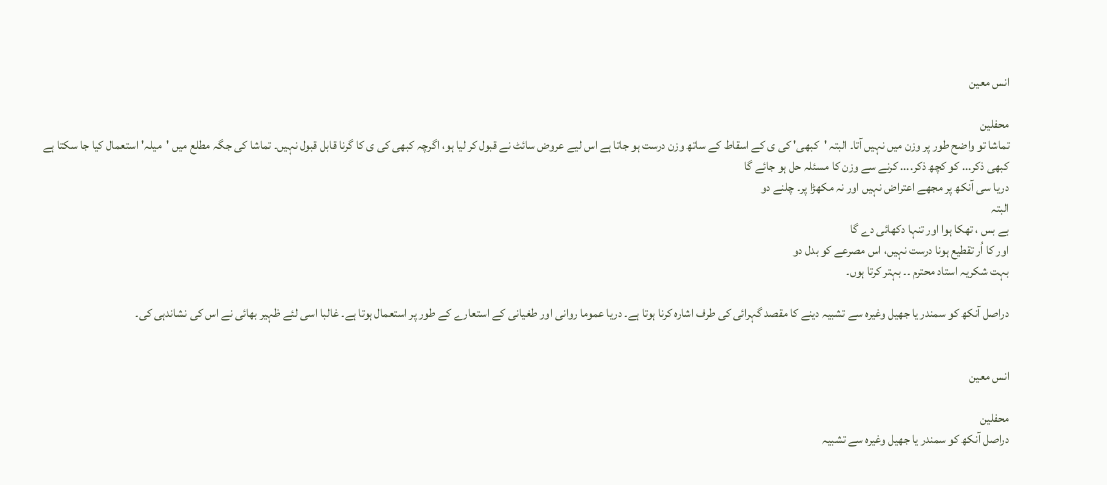انس معین

محفلین
تماشا تو واضح طور پر وزن میں نہیں آتا۔ البتہ 'کبھی' کی ی کے اسقاط کے ساتھ وزن درست ہو جاتا ہے اس لیے عروض سائٹ نے قبول کر لیا ہو، اگرچہ کبھی کی ی کا گرنا قابل قبول نہیں۔ تماشا کی جگہ مطلع میں 'میلہ' استعمال کیا جا سکتا ہے
کبھی ذکر... کو کچھ ذکر.... کرنے سے وزن کا مسئلہ حل ہو جائے گا
دریا سی آنکھ پر مجھے اعتراض نہیں اور نہ مکھڑا پر۔ چلنے دو
البتہ
بے بس ، تھکا ہوا اور تنہا دکھائی دے گا
اور کا اُر تقطیع ہونا درست نہیں، اس مصرعے کو بدل دو
بہت شکریہ استاد محترم ۔۔ بہتر کرتا ہوں۔

دراصل آنکھ کو سمندر یا جھیل وغیرہ سے تشبیہ دینے کا مقصد گہرائی کی طرف اشارہ کرنا ہوتا ہے۔ دریا عموما روانی اور طغیانی کے استعارے کے طور پر استعمال ہوتا ہے۔ غالبا اسی لئے ظہیر بھائی نے اس کی نشاندہی کی۔


انس معین

محفلین
دراصل آنکھ کو سمندر یا جھیل وغیرہ سے تشبیہ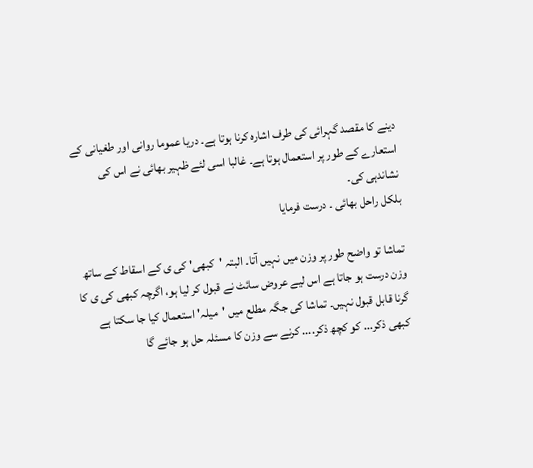دینے کا مقصد گہرائی کی طرف اشارہ کرنا ہوتا ہے۔ دریا عموما روانی اور طغیانی کے استعارے کے طور پر استعمال ہوتا ہے۔ غالبا اسی لئے ظہیر بھائی نے اس کی نشاندہی کی۔
بلکل راحل بھائی ۔ درست فرمایا

تماشا تو واضح طور پر وزن میں نہیں آتا۔ البتہ 'کبھی' کی ی کے اسقاط کے ساتھ وزن درست ہو جاتا ہے اس لیے عروض سائٹ نے قبول کر لیا ہو، اگرچہ کبھی کی ی کا گرنا قابل قبول نہیں۔ تماشا کی جگہ مطلع میں 'میلہ' استعمال کیا جا سکتا ہے
کبھی ذکر... کو کچھ ذکر.... کرنے سے وزن کا مسئلہ حل ہو جائے گا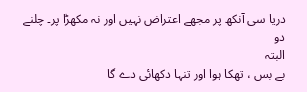دریا سی آنکھ پر مجھے اعتراض نہیں اور نہ مکھڑا پر۔ چلنے دو
البتہ
بے بس ، تھکا ہوا اور تنہا دکھائی دے گا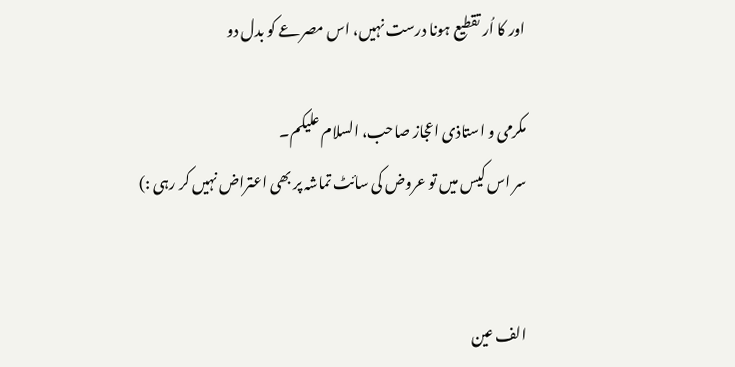اور کا اُر تقطیع ہونا درست نہیں، اس مصرعے کو بدل دو

مکرمی و استاذی اعجاز صاحب، السلام علیکم۔
سر اس کیس میں تو عروض کی سائٹ تماشہ پر بھی اعتراض نہیں کر رہی :)


الف عین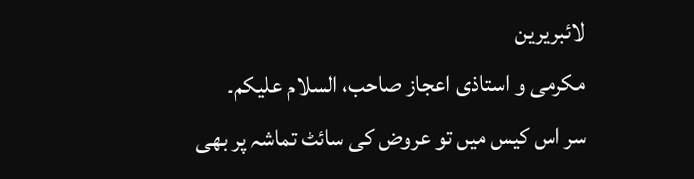لائبریرین
مکرمی و استاذی اعجاز صاحب، السلام علیکم۔
سر اس کیس میں تو عروض کی سائٹ تماشہ پر بھی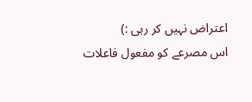اعتراض نہیں کر رہی :)
اس مصرعے کو مفعول فاعلات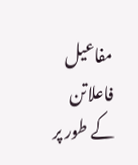مفاعیل فاعلاتن کے طور پر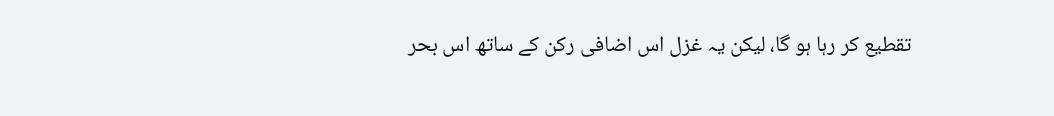تقطیع کر رہا ہو گا، لیکن یہ غزل اس اضافی رکن کے ساتھ اس بحر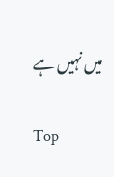میں نہیں ہے

Top